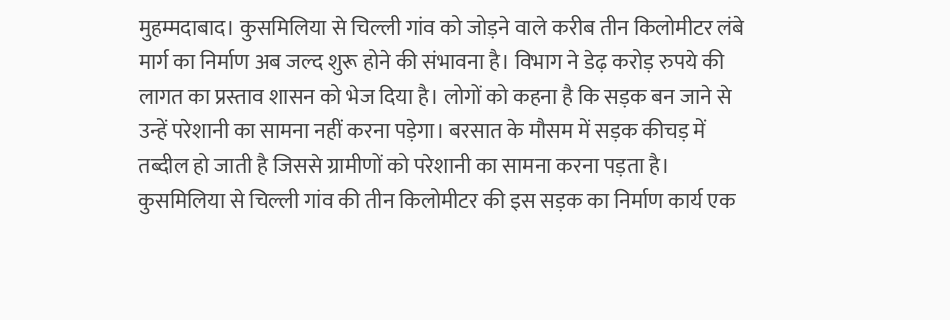मुहम्मदाबाद। कुसमिलिया से चिल्ली गांव को जोड़ने वाले करीब तीन किलोमीटर लंबे मार्ग का निर्माण अब जल्द शुरू होने की संभावना है। विभाग ने डेढ़ करोड़ रुपये की लागत का प्रस्ताव शासन को भेज दिया है। लोगों को कहना है कि सड़क बन जाने से उन्हें परेशानी का सामना नहीं करना पड़ेगा। बरसात के मौसम में सड़क कीचड़ में तब्दील हो जाती है जिससे ग्रामीणों को परेशानी का सामना करना पड़ता है।
कुसमिलिया से चिल्ली गांव की तीन किलोमीटर की इस सड़क का निर्माण कार्य एक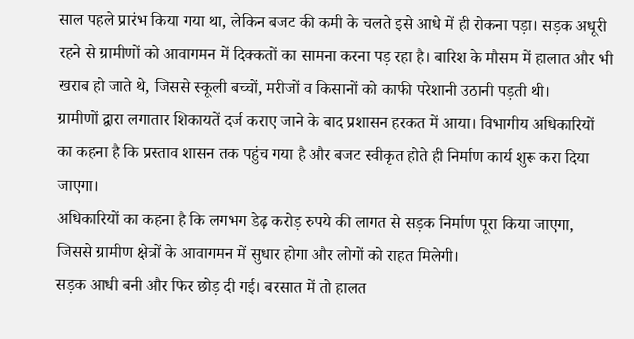साल पहले प्रारंभ किया गया था, लेकिन बजट की कमी के चलते इसे आधे में ही रोकना पड़ा। सड़क अधूरी रहने से ग्रामीणों को आवागमन में दिक्कतों का सामना करना पड़ रहा है। बारिश के मौसम में हालात और भी खराब हो जाते थे, जिससे स्कूली बच्चों, मरीजों व किसानों को काफी परेशानी उठानी पड़ती थी।
ग्रामीणों द्वारा लगातार शिकायतें दर्ज कराए जाने के बाद प्रशासन हरकत में आया। विभागीय अधिकारियों का कहना है कि प्रस्ताव शासन तक पहुंच गया है और बजट स्वीकृत होते ही निर्माण कार्य शुरू करा दिया जाएगा।
अधिकारियों का कहना है कि लगभग डेढ़ करोड़ रुपये की लागत से सड़क निर्माण पूरा किया जाएगा, जिससे ग्रामीण क्षेत्रों के आवागमन में सुधार होगा और लोगों को राहत मिलेगी।
सड़क आधी बनी और फिर छोड़ दी गई। बरसात में तो हालत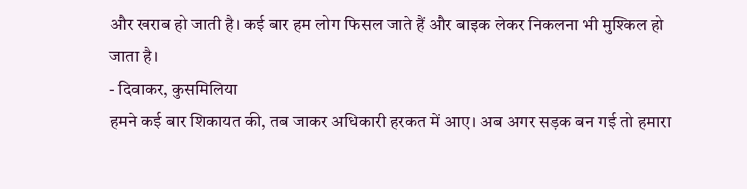और खराब हो जाती है। कई बार हम लोग फिसल जाते हैं और बाइक लेकर निकलना भी मुश्किल हो जाता है।
- दिवाकर, कुसमिलिया
हमने कई बार शिकायत की, तब जाकर अधिकारी हरकत में आए। अब अगर सड़क बन गई तो हमारा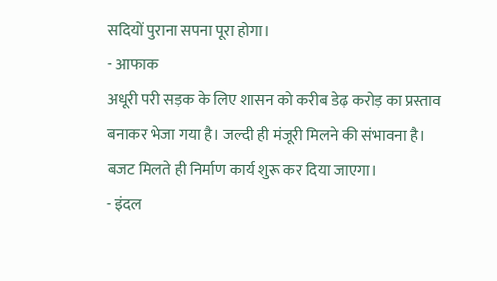सदियों पुराना सपना पूरा होगा।
- आफाक
अधूरी परी सड़क के लिए शासन को करीब डेढ़ करोड़ का प्रस्ताव बनाकर भेजा गया है। जल्दी ही मंजूरी मिलने की संभावना है। बजट मिलते ही निर्माण कार्य शुरू कर दिया जाएगा।
- इंदल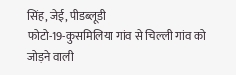सिंह, जेई, पीडब्लूडी
फोटो-19-कुसमिलिया गांव से चिल्ली गांव को जोड़ने वाली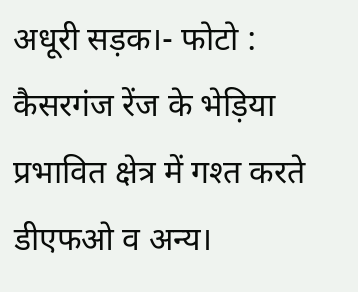अधूरी सड़क।- फोटो : कैसरगंज रेंज के भेड़िया प्रभावित क्षेत्र में गश्त करते डीएफओ व अन्य।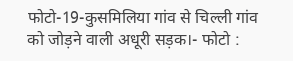फोटो-19-कुसमिलिया गांव से चिल्ली गांव को जोड़ने वाली अधूरी सड़क।- फोटो :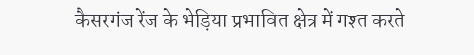कैसरगंज रेंज के भेड़िया प्रभावित क्षेत्र में गश्त करते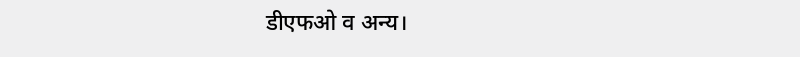डीएफओ व अन्य।